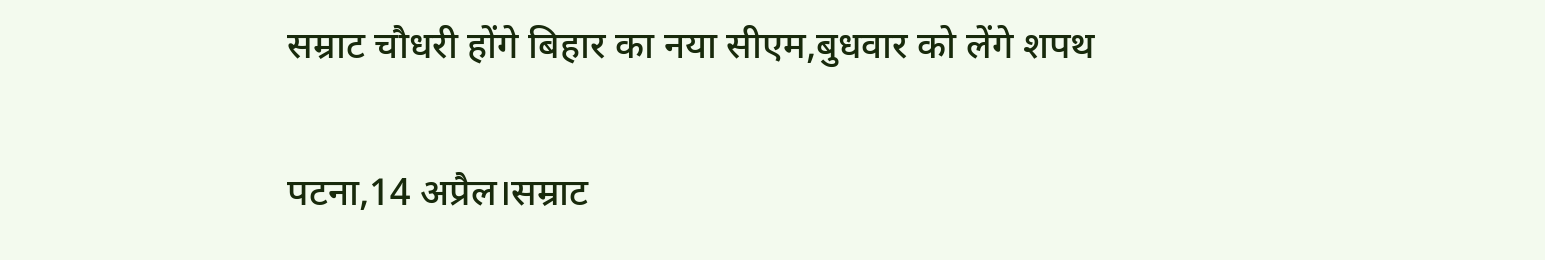सम्राट चौधरी होंगे बिहार का नया सीएम,बुधवार को लेंगे शपथ

पटना,14 अप्रैल।सम्राट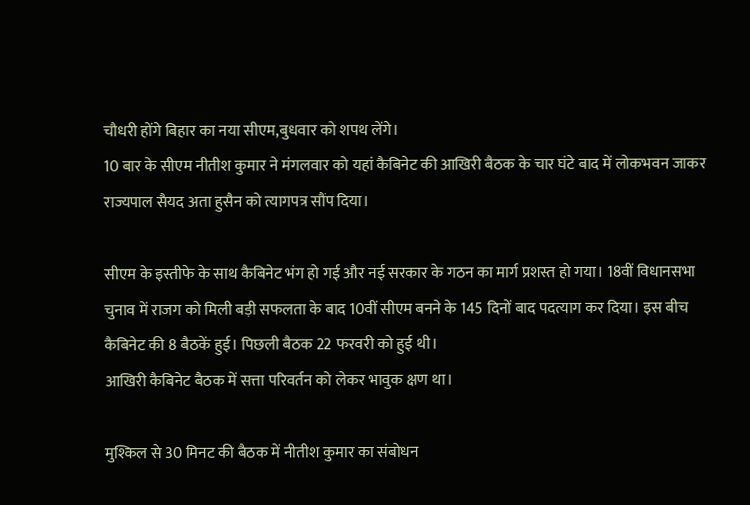चौधरी होंगे बिहार का नया सीएम,बुधवार को शपथ लेंगे।
10 बार के सीएम नीतीश कुमार ने मंगलवार को यहां कैबिनेट की आखिरी बैठक के चार घंटे बाद में लोकभवन जाकर राज्यपाल सैयद अता हुसैन को त्यागपत्र सौंप दिया।

सीएम के इस्तीफे के साथ कैबिनेट भंग हो गई और नई सरकार के गठन का मार्ग प्रशस्त हो गया। 18वीं विधानसभा चुनाव में राजग को मिली बड़ी सफलता के बाद 10वीं सीएम बनने के 145 दिनों बाद पदत्याग कर दिया। इस बीच कैबिनेट की 8 बैठकें हुई। पिछली बैठक 22 फरवरी को हुई थी।
आखिरी कैबिनेट बैठक में सत्ता परिवर्तन को लेकर भावुक क्षण था।

मुश्किल से 30 मिनट की बैठक में नीतीश कुमार का संबोधन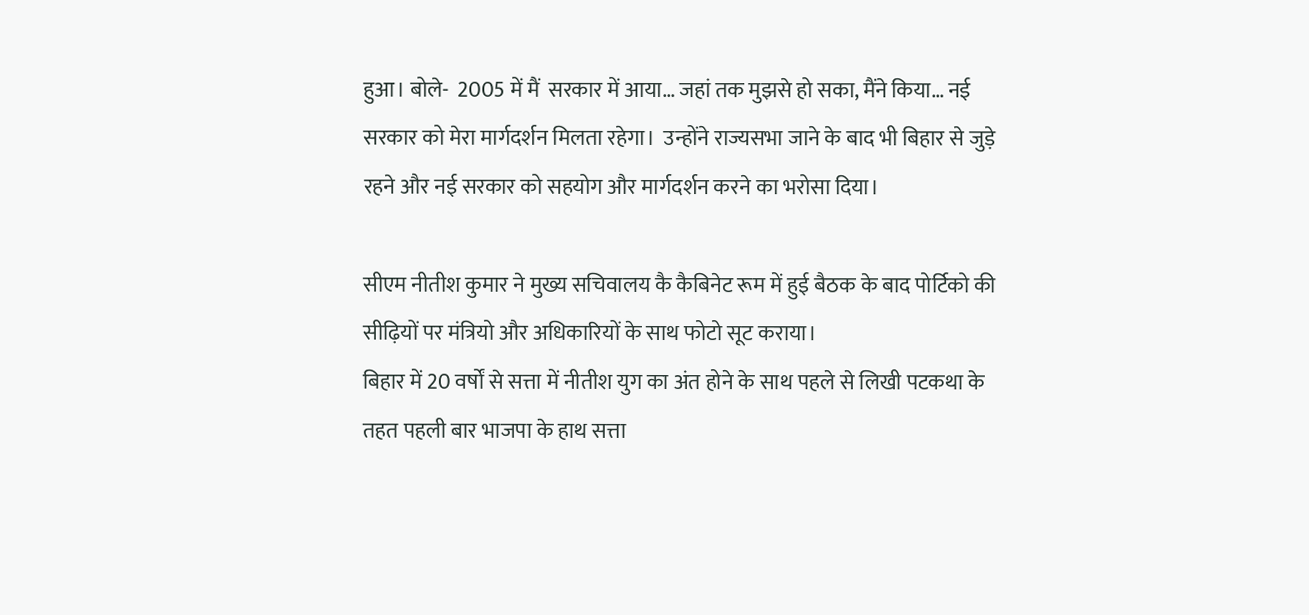हुआ। बोले-  2005 में मैं  सरकार में आया… जहां तक मुझसे हो सका, मैंने किया… नई सरकार को मेरा मार्गदर्शन मिलता रहेगा।  उन्होंने राज्यसभा जाने के बाद भी बिहार से जुड़े रहने और नई सरकार को सहयोग और मार्गदर्शन करने का भरोसा दिया।

सीएम नीतीश कुमार ने मुख्य सचिवालय कै कैबिनेट रूम में हुई बैठक के बाद पोर्टिको की सीढ़ियों पर मंत्रियो और अधिकारियों के साथ फोटो सूट कराया।
बिहार में 20 वर्षों से सत्ता में नीतीश युग का अंत होने के साथ पहले से लिखी पटकथा के तहत पहली बार भाजपा के हाथ सत्ता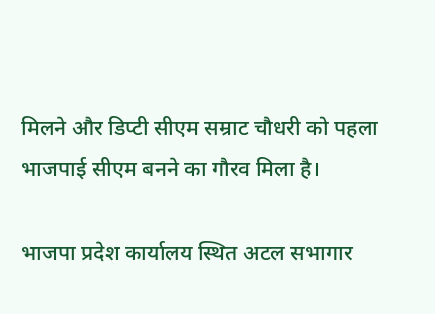मिलने और डिप्टी सीएम सम्राट चौधरी को पहला भाजपाई सीएम बनने का गौरव मिला है।

भाजपा प्रदेश कार्यालय स्थित अटल सभागार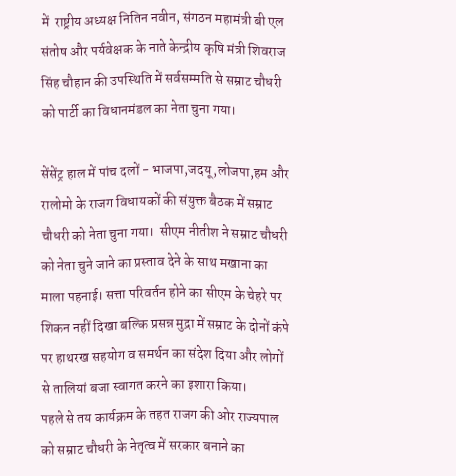में  राष्ट्रीय अध्यक्ष नितिन नवीन, संगठन महामंत्री बी एल संतोष और पर्यवेक्षक के नाते केन्द्रीय कृषि मंत्री शिवराज सिंह चौहान की उपस्थिति में सर्वसम्मति से सम्राट चौधरी को पार्टी का विधानमंडल का नेता चुना गया।

सेंसेंट्र हाल में पांच दलों - भाजपा,जदयू,लोजपा,हम और रालोमो के राजग विधायकों की संयुक्त बैठक में सम्राट चौधरी को नेता चुना गया।  सीएम नीतीश ने सम्राट चौधरी को नेता चुने जाने का प्रस्ताव देने के साथ मखाना का  माला पहनाई। सत्ता परिवर्तन होने का सीएम के चेहरे पर शिकन नहीं दिखा बल्कि प्रसन्न मुद्रा में सम्राट के दोनों कंपे पर हाथरख सहयोग व समर्थन का संदेश दिया और लोगों से तालियां बजा स्वागत करने का इशारा किया।
पहले से तय कार्यक्रम के तहत राजग की ओर राज्यपाल को सम्राट चौधरी के नेतृत्व में सरकार बनाने का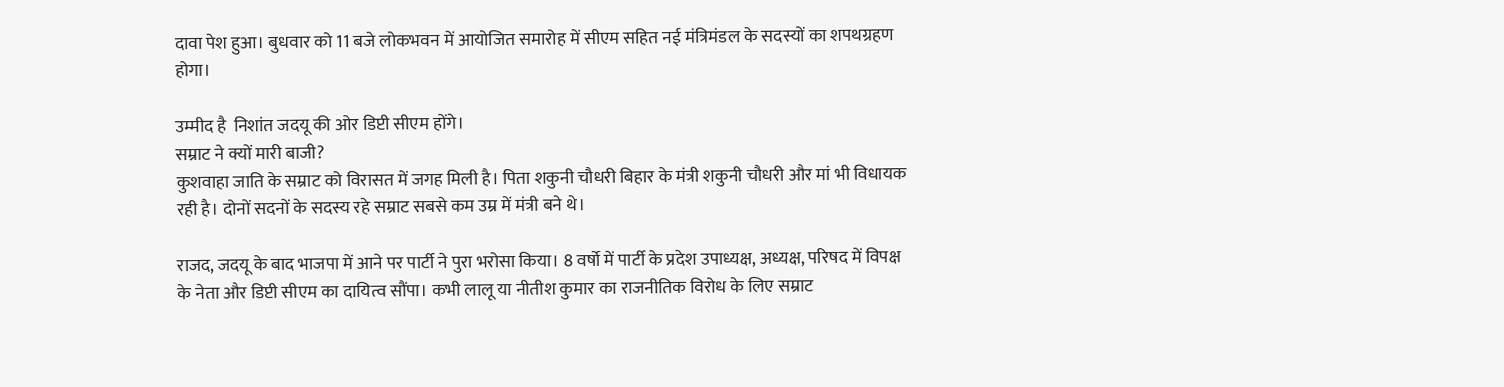दावा पेश हुआ। बुधवार को 11 बजे लोकभवन में आयोजित समारोह में सीएम सहित नई मंत्रिमंडल के सदस्यों का शपथग्रहण होगा।

उम्मीद है  निशांत जदयू की ओर डिप्टी सीएम होंगे।
सम्राट ने क्यों मारी बाजी?
कुशवाहा जाति के सम्राट को विरासत में जगह मिली है। पिता शकुनी चौधरी बिहार के मंत्री शकुनी चौधरी और मां भी विधायक रही है। दोनों सदनों के सदस्य रहे सम्राट सबसे कम उम्र में मंत्री बने थे।

राजद, जदयू के बाद भाजपा में आने पर पार्टी ने पुरा भरोसा किया। 8 वर्षो में पार्टी के प्रदेश उपाध्यक्ष, अध्यक्ष, परिषद में विपक्ष के नेता और डिप्टी सीएम का दायित्व सौंपा। कभी लालू या नीतीश कुमार का राजनीतिक विरोध के लिए सम्राट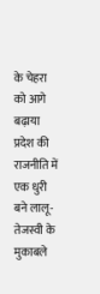के चेहरा को आगे बढ़ाया प्रदेश की राजनीति में एक धुरी बने लालू-तेजस्वी के मुकाबले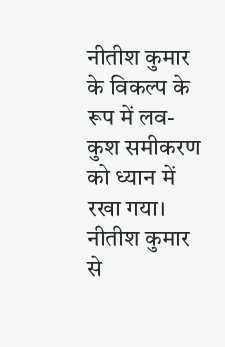नीतीश कुमार के विकल्प के रूप में लव-कुश समीकरण को ध्यान में रखा गया। नीतीश कुमार से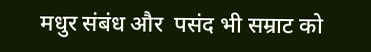मधुर संबंध और  पसंद भी सम्राट को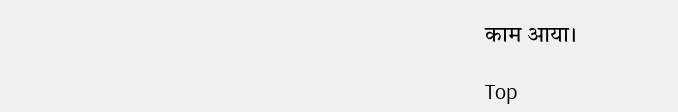काम आया।

Top